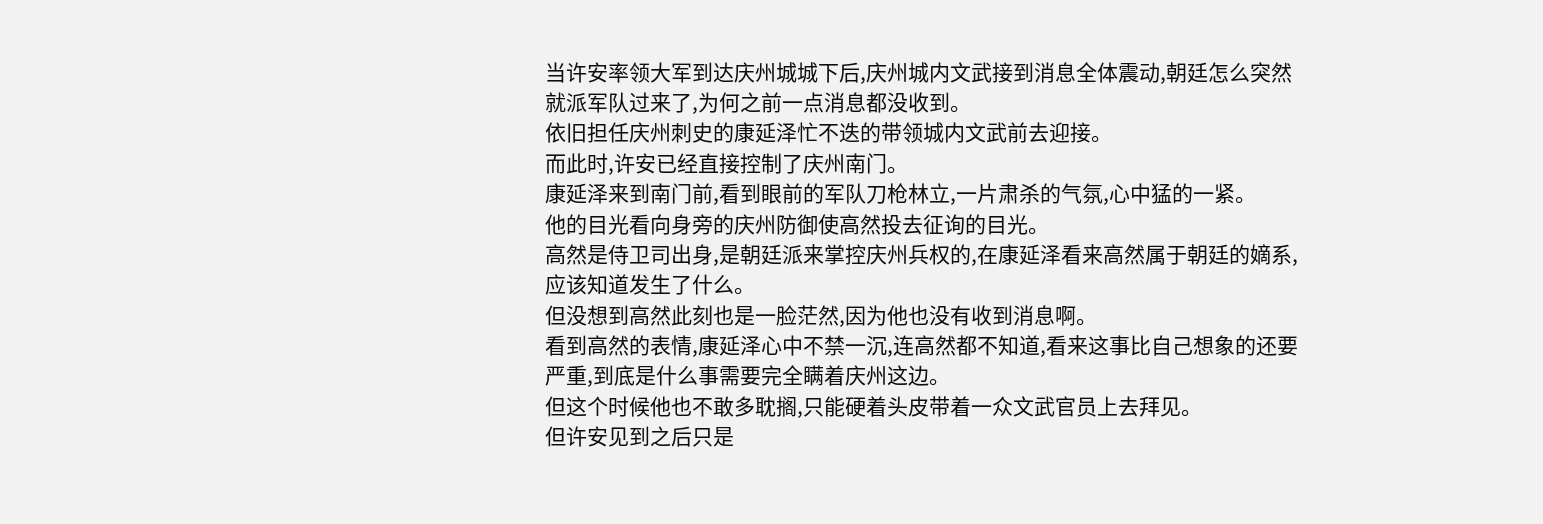当许安率领大军到达庆州城城下后,庆州城内文武接到消息全体震动,朝廷怎么突然就派军队过来了,为何之前一点消息都没收到。
依旧担任庆州刺史的康延泽忙不迭的带领城内文武前去迎接。
而此时,许安已经直接控制了庆州南门。
康延泽来到南门前,看到眼前的军队刀枪林立,一片肃杀的气氛,心中猛的一紧。
他的目光看向身旁的庆州防御使高然投去征询的目光。
高然是侍卫司出身,是朝廷派来掌控庆州兵权的,在康延泽看来高然属于朝廷的嫡系,应该知道发生了什么。
但没想到高然此刻也是一脸茫然,因为他也没有收到消息啊。
看到高然的表情,康延泽心中不禁一沉,连高然都不知道,看来这事比自己想象的还要严重,到底是什么事需要完全瞒着庆州这边。
但这个时候他也不敢多耽搁,只能硬着头皮带着一众文武官员上去拜见。
但许安见到之后只是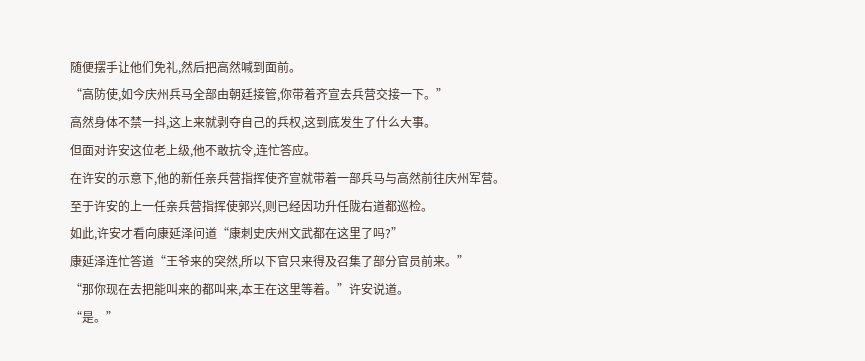随便摆手让他们免礼,然后把高然喊到面前。
“高防使,如今庆州兵马全部由朝廷接管,你带着齐宣去兵营交接一下。”
高然身体不禁一抖,这上来就剥夺自己的兵权,这到底发生了什么大事。
但面对许安这位老上级,他不敢抗令,连忙答应。
在许安的示意下,他的新任亲兵营指挥使齐宣就带着一部兵马与高然前往庆州军营。
至于许安的上一任亲兵营指挥使郭兴,则已经因功升任陇右道都巡检。
如此,许安才看向康延泽问道“康刺史庆州文武都在这里了吗?”
康延泽连忙答道“王爷来的突然,所以下官只来得及召集了部分官员前来。”
“那你现在去把能叫来的都叫来,本王在这里等着。”许安说道。
“是。”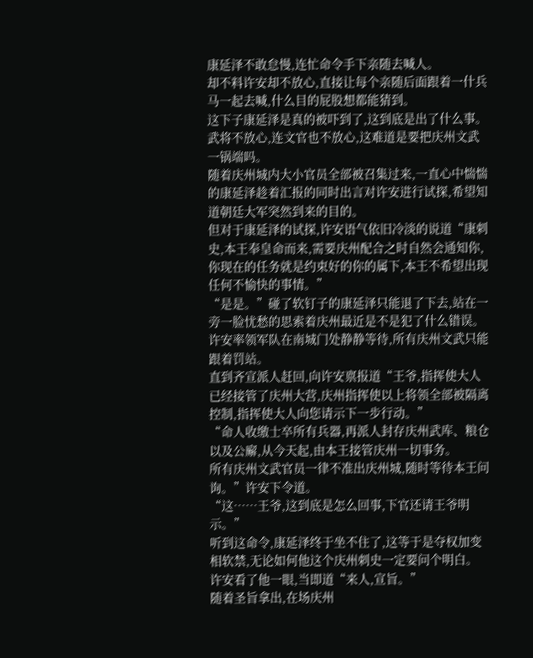康延泽不敢怠慢,连忙命令手下亲随去喊人。
却不料许安却不放心,直接让每个亲随后面跟着一什兵马一起去喊,什么目的屁股想都能猜到。
这下子康延泽是真的被吓到了,这到底是出了什么事。
武将不放心,连文官也不放心,这难道是要把庆州文武一锅端吗。
随着庆州城内大小官员全部被召集过来,一直心中惴惴的康延泽趁着汇报的同时出言对许安进行试探,希望知道朝廷大军突然到来的目的。
但对于康延泽的试探,许安语气依旧冷淡的说道“康刺史,本王奉皇命而来,需要庆州配合之时自然会通知你,你现在的任务就是约束好的你的属下,本王不希望出现任何不愉快的事情。”
“是是。”碰了软钉子的康延泽只能退了下去,站在一旁一脸忧愁的思索着庆州最近是不是犯了什么错误。
许安率领军队在南城门处静静等待,所有庆州文武只能跟着罚站。
直到齐宣派人赶回,向许安禀报道“王爷,指挥使大人已经接管了庆州大营,庆州指挥使以上将领全部被隔离控制,指挥使大人向您请示下一步行动。”
“命人收缴士卒所有兵器,再派人封存庆州武库、粮仓以及公廨,从今天起,由本王接管庆州一切事务。
所有庆州文武官员一律不准出庆州城,随时等待本王问询。”许安下令道。
“这……王爷,这到底是怎么回事,下官还请王爷明示。”
听到这命令,康延泽终于坐不住了,这等于是夺权加变相软禁,无论如何他这个庆州刺史一定要问个明白。
许安看了他一眼,当即道“来人,宣旨。”
随着圣旨拿出,在场庆州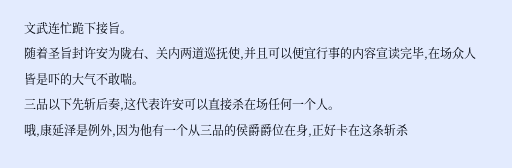文武连忙跪下接旨。
随着圣旨封许安为陇右、关内两道巡抚使,并且可以便宜行事的内容宣读完毕,在场众人皆是吓的大气不敢喘。
三品以下先斩后奏,这代表许安可以直接杀在场任何一个人。
哦,康延泽是例外,因为他有一个从三品的侯爵爵位在身,正好卡在这条斩杀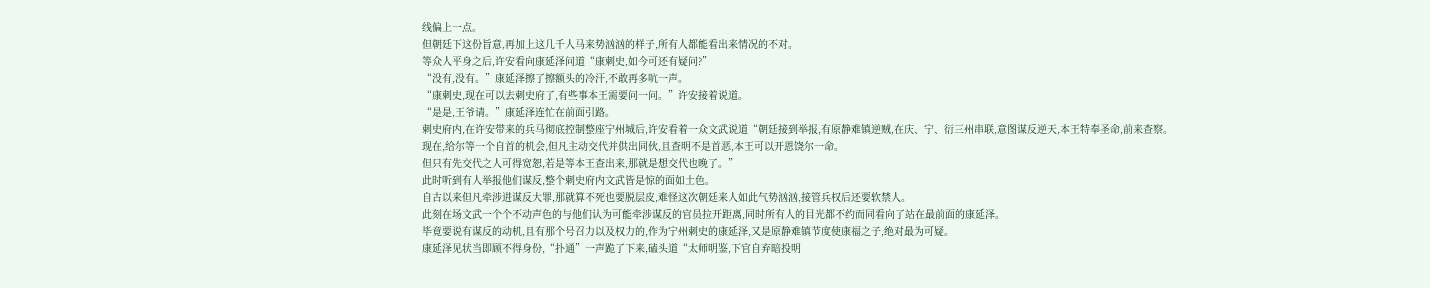线偏上一点。
但朝廷下这份旨意,再加上这几千人马来势汹汹的样子,所有人都能看出来情况的不对。
等众人平身之后,许安看向康延泽问道“康刺史,如今可还有疑问?”
“没有,没有。”康延泽擦了擦额头的冷汗,不敢再多吭一声。
“康刺史,现在可以去刺史府了,有些事本王需要问一问。”许安接着说道。
“是是,王爷请。”康延泽连忙在前面引路。
刺史府内,在许安带来的兵马彻底控制整座宁州城后,许安看着一众文武说道“朝廷接到举报,有原静难镇逆贼,在庆、宁、衍三州串联,意图谋反逆天,本王特奉圣命,前来查察。
现在,给尔等一个自首的机会,但凡主动交代并供出同伙,且查明不是首恶,本王可以开恩饶尔一命。
但只有先交代之人可得宽恕,若是等本王查出来,那就是想交代也晚了。”
此时听到有人举报他们谋反,整个刺史府内文武皆是惊的面如土色。
自古以来但凡牵涉进谋反大罪,那就算不死也要脱层皮,难怪这次朝廷来人如此气势汹汹,接管兵权后还要软禁人。
此刻在场文武一个个不动声色的与他们认为可能牵涉谋反的官员拉开距离,同时所有人的目光都不约而同看向了站在最前面的康延泽。
毕竟要说有谋反的动机,且有那个号召力以及权力的,作为宁州刺史的康延泽,又是原静难镇节度使康福之子,绝对最为可疑。
康延泽见状当即顾不得身份,“扑通”一声跪了下来,磕头道“太师明鉴,下官自弃暗投明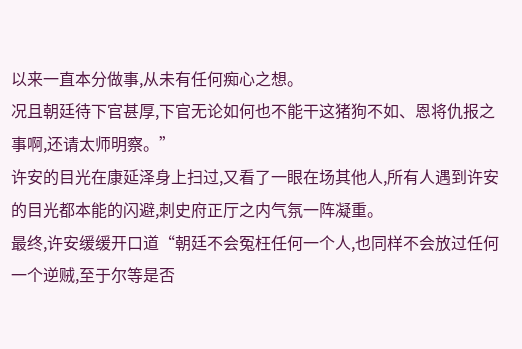以来一直本分做事,从未有任何痴心之想。
况且朝廷待下官甚厚,下官无论如何也不能干这猪狗不如、恩将仇报之事啊,还请太师明察。”
许安的目光在康延泽身上扫过,又看了一眼在场其他人,所有人遇到许安的目光都本能的闪避,刺史府正厅之内气氛一阵凝重。
最终,许安缓缓开口道“朝廷不会冤枉任何一个人,也同样不会放过任何一个逆贼,至于尔等是否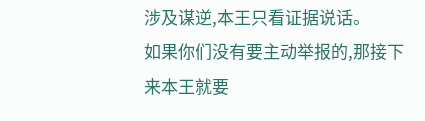涉及谋逆,本王只看证据说话。
如果你们没有要主动举报的,那接下来本王就要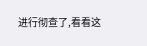进行彻查了,看看这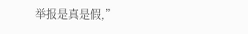举报是真是假,”